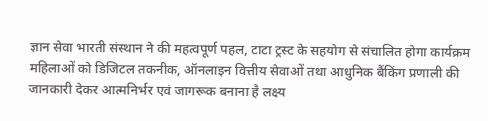ज्ञान सेवा भारती संस्थान ने की महत्वपूर्ण पहल, टाटा ट्रस्ट के सहयोग से संचालित होगा कार्यक्रम
महिलाओं को डिजिटल तकनीक, ऑनलाइन वित्तीय सेवाओं तथा आधुनिक बैंकिंग प्रणाली की जानकारी देकर आत्मनिर्भर एवं जागरूक बनाना है लक्ष्य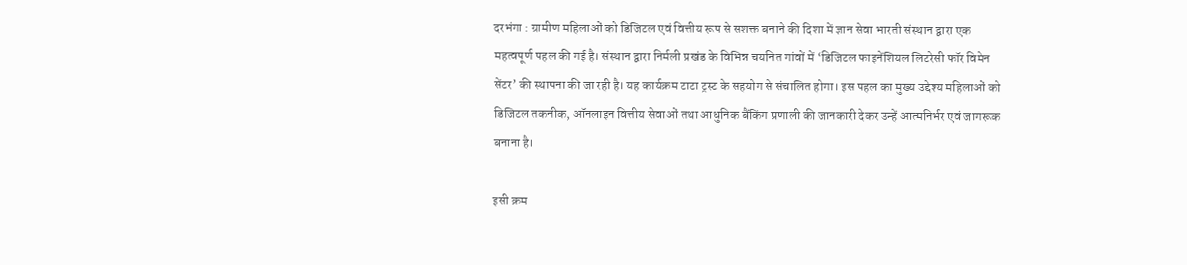दरभंगा : ग्रामीण महिलाओं को डिजिटल एवं वित्तीय रूप से सशक्त बनाने की दिशा में ज्ञान सेवा भारती संस्थान द्वारा एक महत्वपूर्ण पहल की गई है। संस्थान द्वारा निर्मली प्रखंड के विभिन्न चयनित गांवों में ‘डिजिटल फाइनेंशियल लिटरेसी फॉर विमेन सेंटर’ की स्थापना की जा रही है। यह कार्यक्रम टाटा ट्रस्ट के सहयोग से संचालित होगा। इस पहल का मुख्य उद्देश्य महिलाओं को डिजिटल तकनीक, ऑनलाइन वित्तीय सेवाओं तथा आधुनिक बैंकिंग प्रणाली की जानकारी देकर उन्हें आत्मनिर्भर एवं जागरूक बनाना है।

इसी क्रम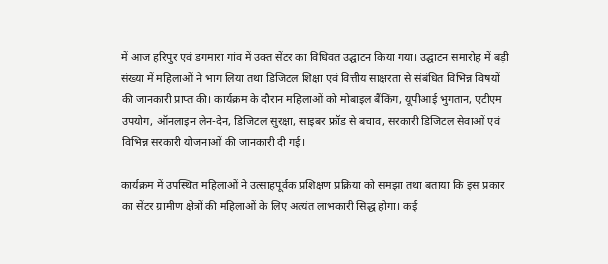में आज हरिपुर एवं डगमारा गांव में उक्त सेंटर का विधिवत उद्घाटन किया गया। उद्घाटन समारोह में बड़ी संख्या में महिलाओं ने भाग लिया तथा डिजिटल शिक्षा एवं वित्तीय साक्षरता से संबंधित विभिन्न विषयों की जानकारी प्राप्त की। कार्यक्रम के दौरान महिलाओं को मोबाइल बैंकिंग, यूपीआई भुगतान, एटीएम उपयोग, ऑनलाइन लेन-देन, डिजिटल सुरक्षा, साइबर फ्रॉड से बचाव, सरकारी डिजिटल सेवाओं एवं विभिन्न सरकारी योजनाओं की जानकारी दी गई।

कार्यक्रम में उपस्थित महिलाओं ने उत्साहपूर्वक प्रशिक्षण प्रक्रिया को समझा तथा बताया कि इस प्रकार का सेंटर ग्रामीण क्षेत्रों की महिलाओं के लिए अत्यंत लाभकारी सिद्ध होगा। कई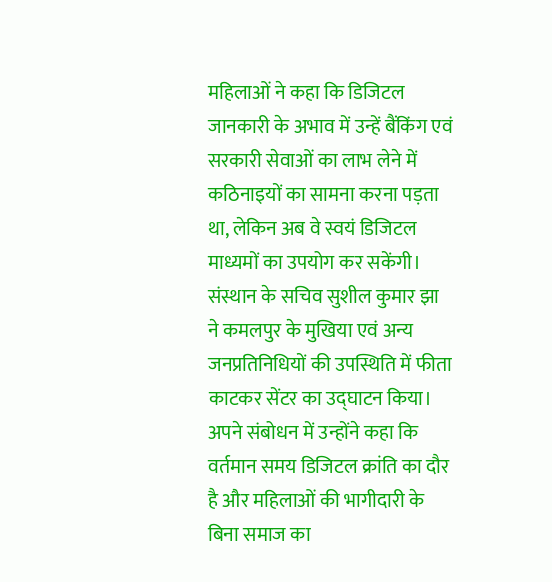महिलाओं ने कहा कि डिजिटल जानकारी के अभाव में उन्हें बैंकिंग एवं सरकारी सेवाओं का लाभ लेने में कठिनाइयों का सामना करना पड़ता था, लेकिन अब वे स्वयं डिजिटल माध्यमों का उपयोग कर सकेंगी।
संस्थान के सचिव सुशील कुमार झा ने कमलपुर के मुखिया एवं अन्य जनप्रतिनिधियों की उपस्थिति में फीता काटकर सेंटर का उद्घाटन किया। अपने संबोधन में उन्होंने कहा कि वर्तमान समय डिजिटल क्रांति का दौर है और महिलाओं की भागीदारी के बिना समाज का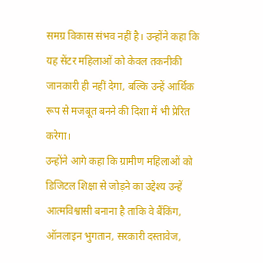समग्र विकास संभव नहीं है। उन्होंने कहा कि यह सेंटर महिलाओं को केवल तकनीकी जानकारी ही नहीं देगा, बल्कि उन्हें आर्थिक रूप से मजबूत बनने की दिशा में भी प्रेरित करेगा।
उन्होंने आगे कहा कि ग्रामीण महिलाओं को डिजिटल शिक्षा से जोड़ने का उद्देश्य उन्हें आत्मविश्वासी बनाना है ताकि वे बैंकिंग, ऑनलाइन भुगतान, सरकारी दस्तावेज,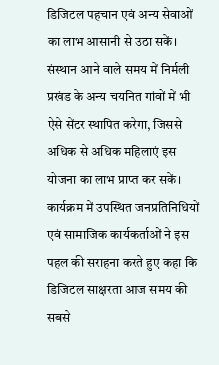डिजिटल पहचान एवं अन्य सेवाओं का लाभ आसानी से उठा सकें। संस्थान आने वाले समय में निर्मली प्रखंड के अन्य चयनित गांवों में भी ऐसे सेंटर स्थापित करेगा, जिससे अधिक से अधिक महिलाएं इस योजना का लाभ प्राप्त कर सकें।
कार्यक्रम में उपस्थित जनप्रतिनिधियों एवं सामाजिक कार्यकर्ताओं ने इस पहल की सराहना करते हुए कहा कि डिजिटल साक्षरता आज समय की सबसे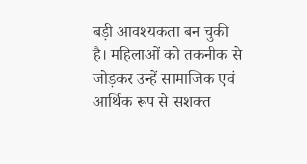बड़ी आवश्यकता बन चुकी है। महिलाओं को तकनीक से जोड़कर उन्हें सामाजिक एवं आर्थिक रूप से सशक्त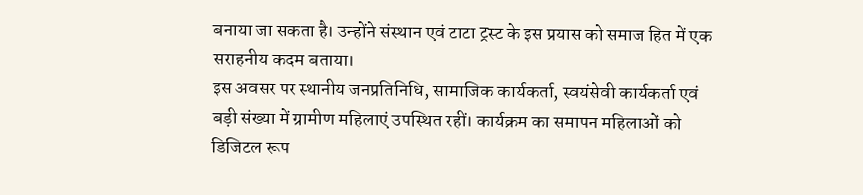बनाया जा सकता है। उन्होंने संस्थान एवं टाटा ट्रस्ट के इस प्रयास को समाज हित में एक सराहनीय कदम बताया।
इस अवसर पर स्थानीय जनप्रतिनिधि, सामाजिक कार्यकर्ता, स्वयंसेवी कार्यकर्ता एवं बड़ी संख्या में ग्रामीण महिलाएं उपस्थित रहीं। कार्यक्रम का समापन महिलाओं को डिजिटल रूप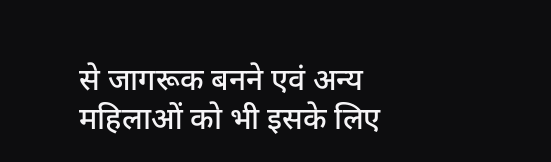से जागरूक बनने एवं अन्य महिलाओं को भी इसके लिए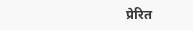प्रेरित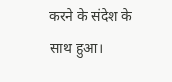करने के संदेश के साथ हुआ।